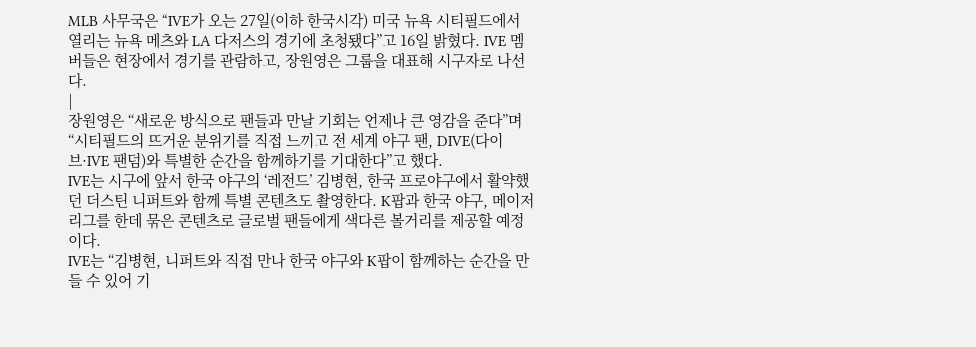MLB 사무국은 “IVE가 오는 27일(이하 한국시각) 미국 뉴욕 시티필드에서 열리는 뉴욕 메츠와 LA 다저스의 경기에 초청됐다”고 16일 밝혔다. IVE 멤버들은 현장에서 경기를 관람하고, 장원영은 그룹을 대표해 시구자로 나선다.
|
장원영은 “새로운 방식으로 팬들과 만날 기회는 언제나 큰 영감을 준다”며 “시티필드의 뜨거운 분위기를 직접 느끼고 전 세계 야구 팬, DIVE(다이브·IVE 팬덤)와 특별한 순간을 함께하기를 기대한다”고 했다.
IVE는 시구에 앞서 한국 야구의 ‘레전드’ 김병현, 한국 프로야구에서 활약했던 더스틴 니퍼트와 함께 특별 콘텐츠도 촬영한다. K팝과 한국 야구, 메이저리그를 한데 묶은 콘텐츠로 글로벌 팬들에게 색다른 볼거리를 제공할 예정이다.
IVE는 “김병현, 니퍼트와 직접 만나 한국 야구와 K팝이 함께하는 순간을 만들 수 있어 기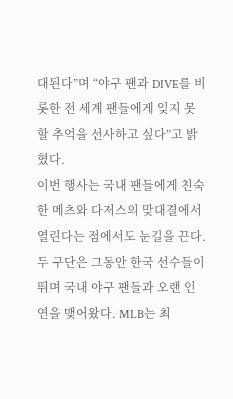대된다”며 “야구 팬과 DIVE를 비롯한 전 세계 팬들에게 잊지 못할 추억을 선사하고 싶다”고 밝혔다.
이번 행사는 국내 팬들에게 친숙한 메츠와 다저스의 맞대결에서 열린다는 점에서도 눈길을 끈다. 두 구단은 그동안 한국 선수들이 뛰며 국내 야구 팬들과 오랜 인연을 맺어왔다. MLB는 최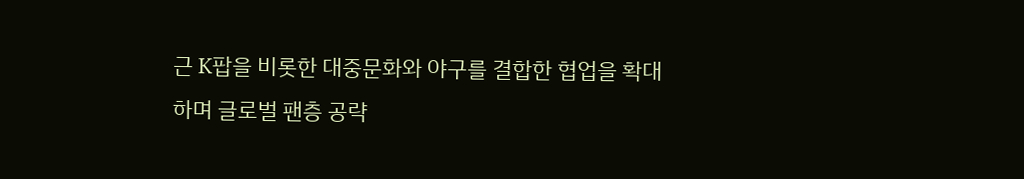근 K팝을 비롯한 대중문화와 야구를 결합한 협업을 확대하며 글로벌 팬층 공략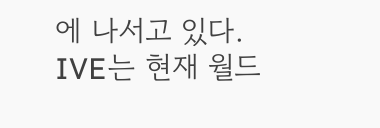에 나서고 있다.
IVE는 현재 월드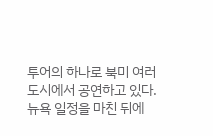투어의 하나로 북미 여러 도시에서 공연하고 있다. 뉴욕 일정을 마친 뒤에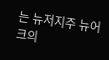는 뉴저지주 뉴어크의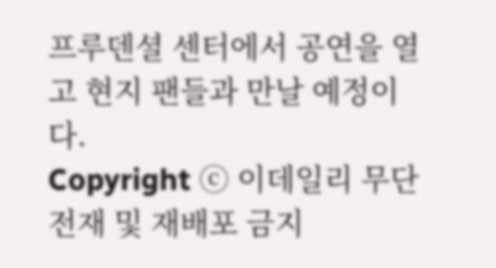프루덴셜 센터에서 공연을 열고 현지 팬들과 만날 예정이다.
Copyright ⓒ 이데일리 무단 전재 및 재배포 금지